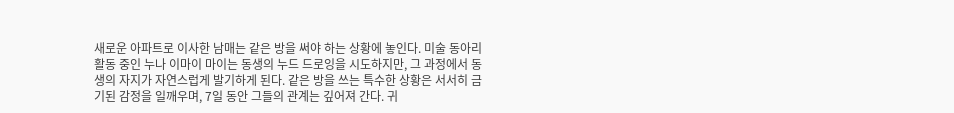새로운 아파트로 이사한 남매는 같은 방을 써야 하는 상황에 놓인다. 미술 동아리 활동 중인 누나 이마이 마이는 동생의 누드 드로잉을 시도하지만, 그 과정에서 동생의 자지가 자연스럽게 발기하게 된다. 같은 방을 쓰는 특수한 상황은 서서히 금기된 감정을 일깨우며, 7일 동안 그들의 관계는 깊어져 간다. 귀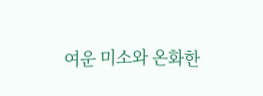여운 미소와 온화한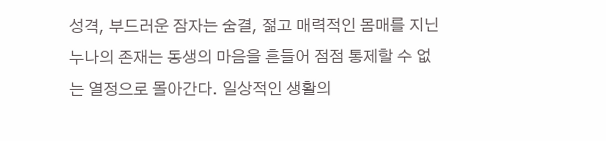성격, 부드러운 잠자는 숨결, 젊고 매력적인 몸매를 지닌 누나의 존재는 동생의 마음을 흔들어 점점 통제할 수 없는 열정으로 몰아간다. 일상적인 생활의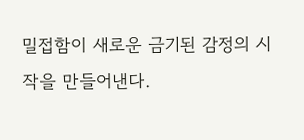밀접함이 새로운 금기된 감정의 시작을 만들어낸다.